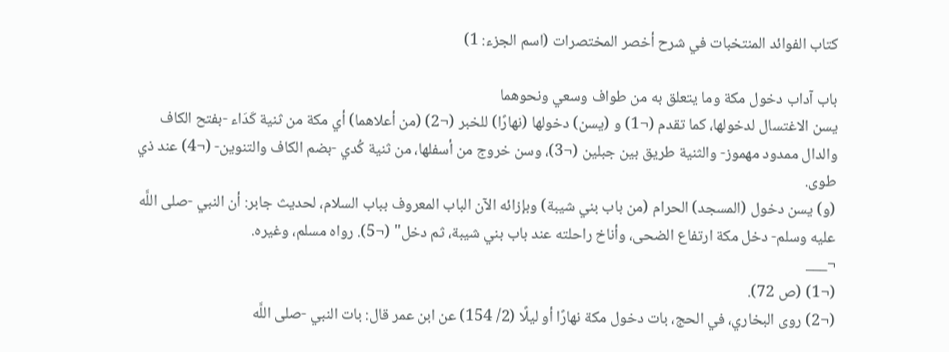كتاب الفوائد المنتخبات في شرح أخصر المختصرات (اسم الجزء: 1)

باب آداب دخول مكة وما يتعلق به من طواف وسعي ونحوهما
يسن الاغتسال لدخولها، كما تقدم (¬1) و (يسن) دخولها (نهارًا) للخبر (¬2) (من أعلاهما) أي مكة من ثنية كَدَاء -بفتح الكاف والدال ممدود مهموز- والثنية طريق بين جبلين (¬3)، وسن خروج من أسفلها، من ثنية كُدي -بضم الكاف والتنوين- (¬4) عند ذي طوى.
(و) يسن دخول (المسجد) الحرام (من باب بني شيبة) وبإزائه الآن الباب المعروف بباب السلام، لحديث جابر: أن النبي -صلى اللَّه عليه وسلم- دخل مكة ارتفاع الضحى، وأناخ راحلته عند باب بني شيبة، ثم دخل" (¬5). رواه مسلم، وغيره.
¬___
(¬1) (ص 72).
(¬2) روى البخاري، في الحج، بات دخول مكة نهارًا أو ليلًا (2/ 154) عن ابن عمر قال: بات النبي -صلى اللَّه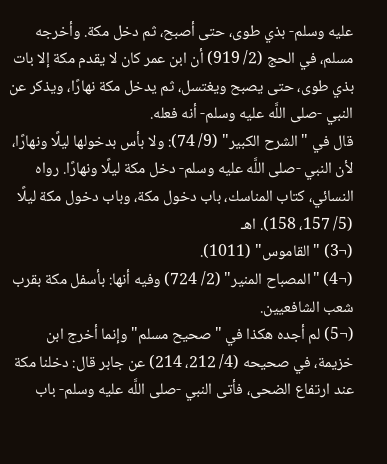عليه وسلم- بذي طوى، حتى أصبح، ثم دخل مكة. وأخرجه مسلم، في الحج (2/ 919) أن ابن عمر كان لا يقدم مكة إلا بات بذي طوى، حتى يصبح ويغتسل، ثم يدخل مكة نهارًا، ويذكر عن النبي -صلى اللَّه عليه وسلم- أنه فعله.
قال في "الشرح الكبير" (9/ 74): ولا بأس بدخولها ليلًا ونهارًا، لأن النبي -صلى اللَّه عليه وسلم- دخل مكة ليلًا ونهارًا. رواه النسائي، كتاب المناسك، باب دخول مكة، وباب دخول مكة ليلًا (5/ 157، 158). اهـ
(¬3) "القاموس" (1011).
(¬4) "المصباح المنير" (2/ 724) وفيه أنها: بأسفل مكة بقرب شعب الشافعيين.
(¬5) لم أجده هكذا في "صحيح مسلم" وإنما أخرج ابن خزيمة، في صحيحه (4/ 212، 214) عن جابر قال: دخلنا مكة عند ارتفاع الضحى، فأتى النبي -صلى اللَّه عليه وسلم- باب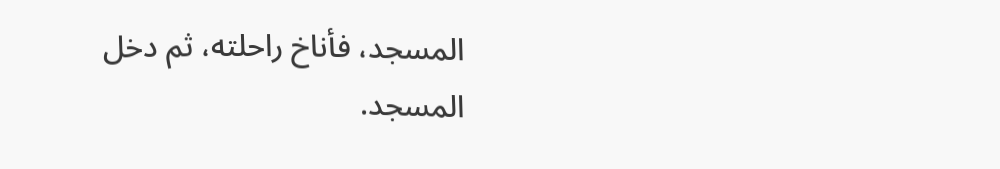المسجد، فأناخ راحلته، ثم دخل المسجد.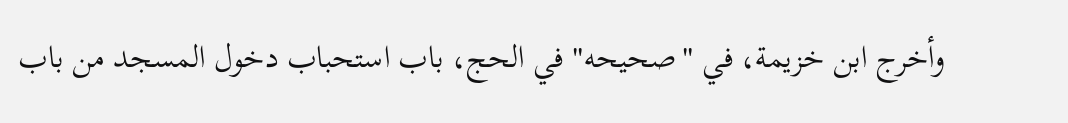وأخرج ابن خزيمة، في "صحيحه" في الحج، باب استحباب دخول المسجد من باب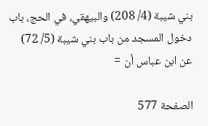بني شيبة (4/ 208) والبيهقي، في الحج، باب دخول المسجد من باب بني شيبة (5/ 72) عن ابن عباس أن =

الصفحة 577